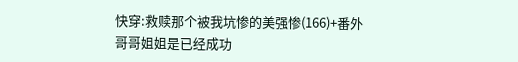快穿:救赎那个被我坑惨的美强惨(166)+番外
哥哥姐姐是已经成功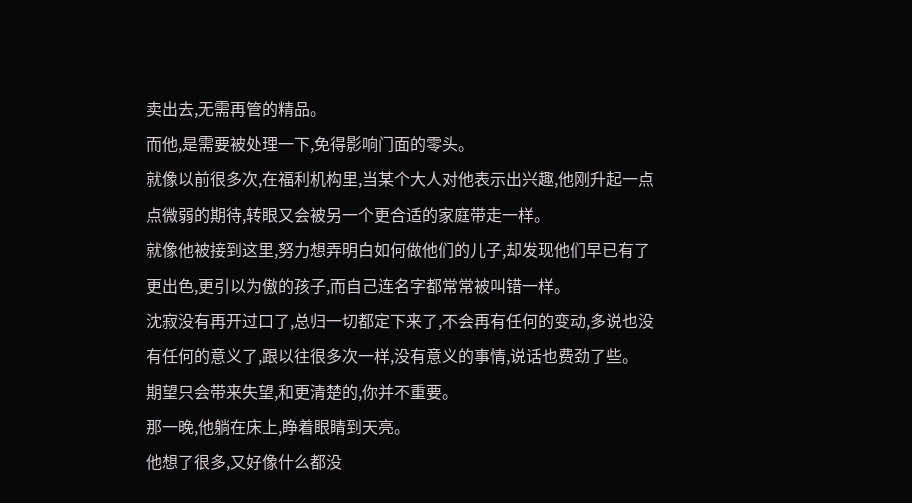卖出去,无需再管的精品。
而他,是需要被处理一下,免得影响门面的零头。
就像以前很多次,在福利机构里,当某个大人对他表示出兴趣,他刚升起一点点微弱的期待,转眼又会被另一个更合适的家庭带走一样。
就像他被接到这里,努力想弄明白如何做他们的儿子,却发现他们早已有了更出色,更引以为傲的孩子,而自己连名字都常常被叫错一样。
沈寂没有再开过口了,总归一切都定下来了,不会再有任何的变动,多说也没有任何的意义了,跟以往很多次一样,没有意义的事情,说话也费劲了些。
期望只会带来失望,和更清楚的,你并不重要。
那一晚,他躺在床上,睁着眼睛到天亮。
他想了很多,又好像什么都没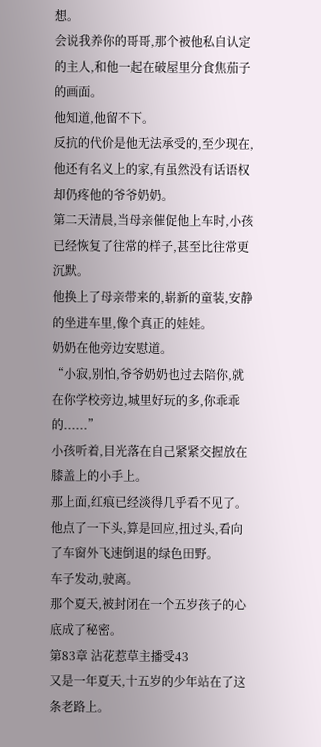想。
会说我养你的哥哥,那个被他私自认定的主人,和他一起在破屋里分食焦茄子的画面。
他知道,他留不下。
反抗的代价是他无法承受的,至少现在,他还有名义上的家,有虽然没有话语权却仍疼他的爷爷奶奶。
第二天清晨,当母亲催促他上车时,小孩已经恢复了往常的样子,甚至比往常更沉默。
他换上了母亲带来的,崭新的童装,安静的坐进车里,像个真正的娃娃。
奶奶在他旁边安慰道。
“小寂,别怕,爷爷奶奶也过去陪你,就在你学校旁边,城里好玩的多,你乖乖的......”
小孩听着,目光落在自己紧紧交握放在膝盖上的小手上。
那上面,红痕已经淡得几乎看不见了。
他点了一下头,算是回应,扭过头,看向了车窗外飞速倒退的绿色田野。
车子发动,驶离。
那个夏天,被封闭在一个五岁孩子的心底成了秘密。
第83章 沾花惹草主播受43
又是一年夏天,十五岁的少年站在了这条老路上。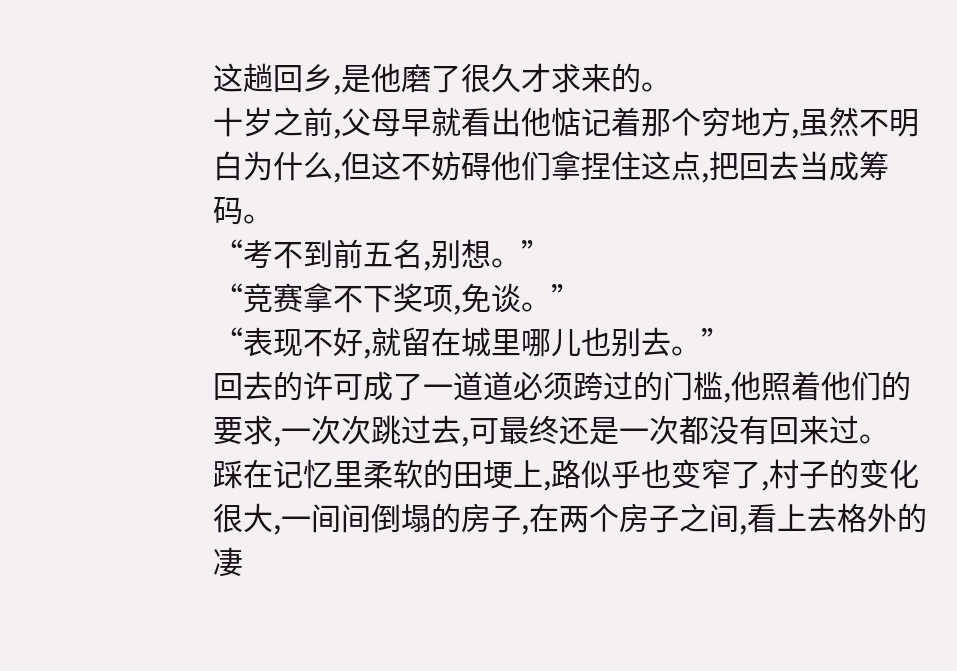这趟回乡,是他磨了很久才求来的。
十岁之前,父母早就看出他惦记着那个穷地方,虽然不明白为什么,但这不妨碍他们拿捏住这点,把回去当成筹码。
“考不到前五名,别想。”
“竞赛拿不下奖项,免谈。”
“表现不好,就留在城里哪儿也别去。”
回去的许可成了一道道必须跨过的门槛,他照着他们的要求,一次次跳过去,可最终还是一次都没有回来过。
踩在记忆里柔软的田埂上,路似乎也变窄了,村子的变化很大,一间间倒塌的房子,在两个房子之间,看上去格外的凄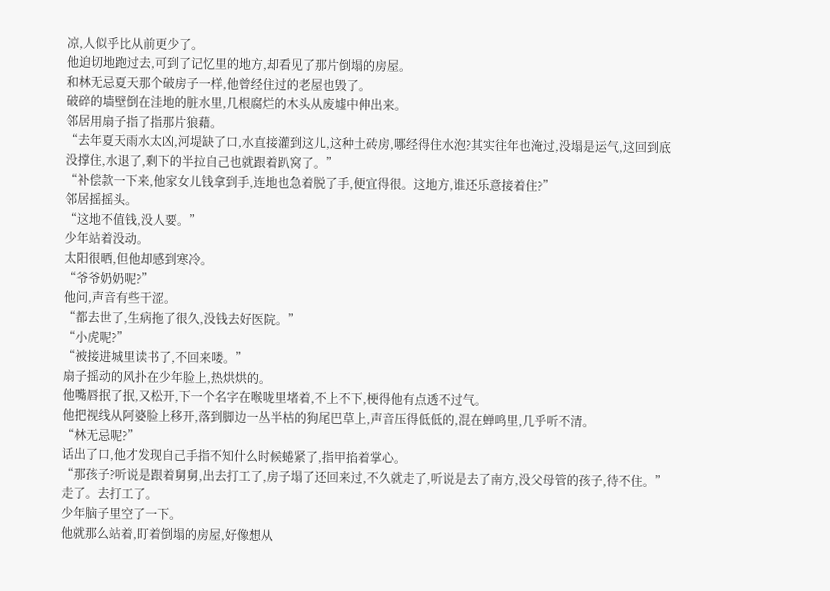凉,人似乎比从前更少了。
他迫切地跑过去,可到了记忆里的地方,却看见了那片倒塌的房屋。
和林无忌夏天那个破房子一样,他曾经住过的老屋也毁了。
破碎的墙壁倒在洼地的脏水里,几根腐烂的木头从废墟中伸出来。
邻居用扇子指了指那片狼藉。
“去年夏天雨水太凶,河堤缺了口,水直接灌到这儿,这种土砖房,哪经得住水泡?其实往年也淹过,没塌是运气,这回到底没撑住,水退了,剩下的半拉自己也就跟着趴窝了。”
“补偿款一下来,他家女儿钱拿到手,连地也急着脱了手,便宜得很。这地方,谁还乐意接着住?”
邻居摇摇头。
“这地不值钱,没人要。”
少年站着没动。
太阳很晒,但他却感到寒冷。
“爷爷奶奶呢?”
他问,声音有些干涩。
“都去世了,生病拖了很久,没钱去好医院。”
“小虎呢?”
“被接进城里读书了,不回来喽。”
扇子摇动的风扑在少年脸上,热烘烘的。
他嘴唇抿了抿,又松开,下一个名字在喉咙里堵着,不上不下,梗得他有点透不过气。
他把视线从阿婆脸上移开,落到脚边一丛半枯的狗尾巴草上,声音压得低低的,混在蝉鸣里,几乎听不清。
“林无忌呢?”
话出了口,他才发现自己手指不知什么时候蜷紧了,指甲掐着掌心。
“那孩子?听说是跟着舅舅,出去打工了,房子塌了还回来过,不久就走了,听说是去了南方,没父母管的孩子,待不住。”
走了。去打工了。
少年脑子里空了一下。
他就那么站着,盯着倒塌的房屋,好像想从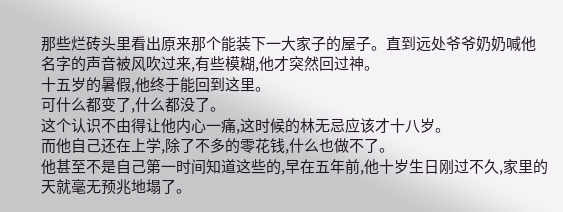那些烂砖头里看出原来那个能装下一大家子的屋子。直到远处爷爷奶奶喊他名字的声音被风吹过来,有些模糊,他才突然回过神。
十五岁的暑假,他终于能回到这里。
可什么都变了,什么都没了。
这个认识不由得让他内心一痛,这时候的林无忌应该才十八岁。
而他自己还在上学,除了不多的零花钱,什么也做不了。
他甚至不是自己第一时间知道这些的,早在五年前,他十岁生日刚过不久,家里的天就毫无预兆地塌了。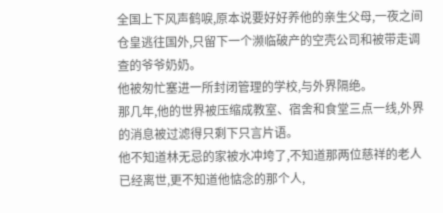全国上下风声鹤唳,原本说要好好养他的亲生父母,一夜之间仓皇逃往国外,只留下一个濒临破产的空壳公司和被带走调查的爷爷奶奶。
他被匆忙塞进一所封闭管理的学校,与外界隔绝。
那几年,他的世界被压缩成教室、宿舍和食堂三点一线,外界的消息被过滤得只剩下只言片语。
他不知道林无忌的家被水冲垮了,不知道那两位慈祥的老人已经离世,更不知道他惦念的那个人,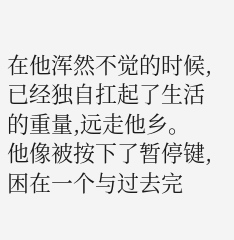在他浑然不觉的时候,已经独自扛起了生活的重量,远走他乡。
他像被按下了暂停键,困在一个与过去完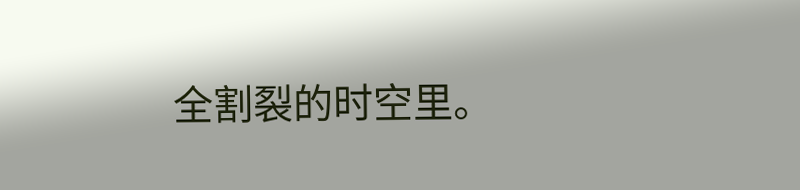全割裂的时空里。